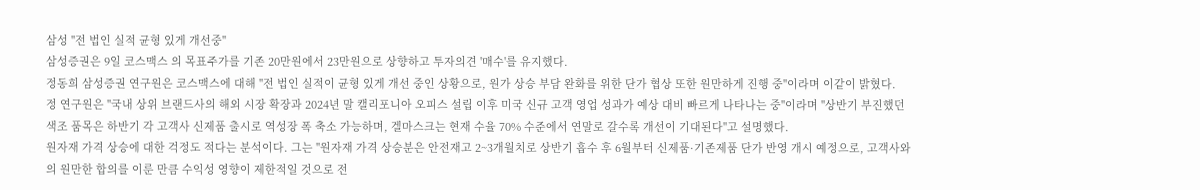삼성 "전 법인 실적 균형 있게 개선중"
삼성증권은 9일 코스맥스 의 목표주가를 기존 20만원에서 23만원으로 상향하고 투자의견 '매수'를 유지했다.
정동희 삼성증권 연구원은 코스맥스에 대해 "전 법인 실적이 균형 있게 개선 중인 상황으로, 원가 상승 부담 완화를 위한 단가 협상 또한 원만하게 진행 중"이라며 이같이 밝혔다.
정 연구원은 "국내 상위 브랜드사의 해외 시장 확장과 2024년 말 캘리포니아 오피스 설립 이후 미국 신규 고객 영업 성과가 예상 대비 빠르게 나타나는 중"이라며 "상반기 부진했던 색조 품목은 하반기 각 고객사 신제품 출시로 역성장 폭 축소 가능하며, 겔마스크는 현재 수율 70% 수준에서 연말로 갈수록 개선이 기대된다"고 설명했다.
원자재 가격 상승에 대한 걱정도 적다는 분석이다. 그는 "원자재 가격 상승분은 안전재고 2~3개월치로 상반기 흡수 후 6월부터 신제품·기존제품 단가 반영 개시 예정으로, 고객사와의 원만한 합의를 이룬 만큼 수익성 영향이 제한적일 것으로 전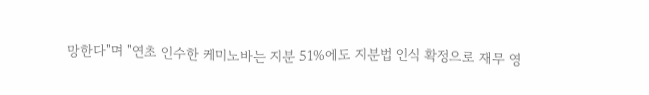망한다"며 "연초 인수한 케미노바는 지분 51%에도 지분법 인식 확정으로 재무 영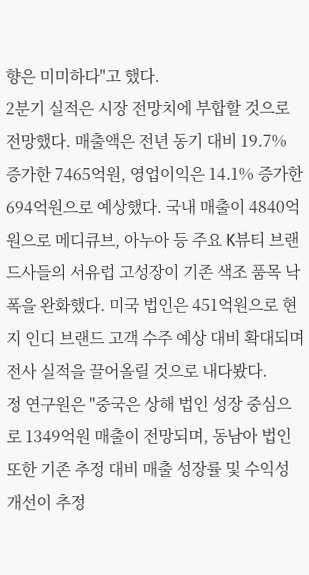향은 미미하다"고 했다.
2분기 실적은 시장 전망치에 부합할 것으로 전망했다. 매출액은 전년 동기 대비 19.7% 증가한 7465억원, 영업이익은 14.1% 증가한 694억원으로 예상했다. 국내 매출이 4840억원으로 메디큐브, 아누아 등 주요 K뷰티 브랜드사들의 서유럽 고성장이 기존 색조 품목 낙폭을 완화했다. 미국 법인은 451억원으로 현지 인디 브랜드 고객 수주 예상 대비 확대되며 전사 실적을 끌어올릴 것으로 내다봤다.
정 연구원은 "중국은 상해 법인 성장 중심으로 1349억원 매출이 전망되며, 동남아 법인 또한 기존 추정 대비 매출 성장률 및 수익성 개선이 추정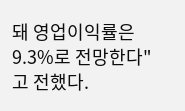돼 영업이익률은 9.3%로 전망한다"고 전했다.